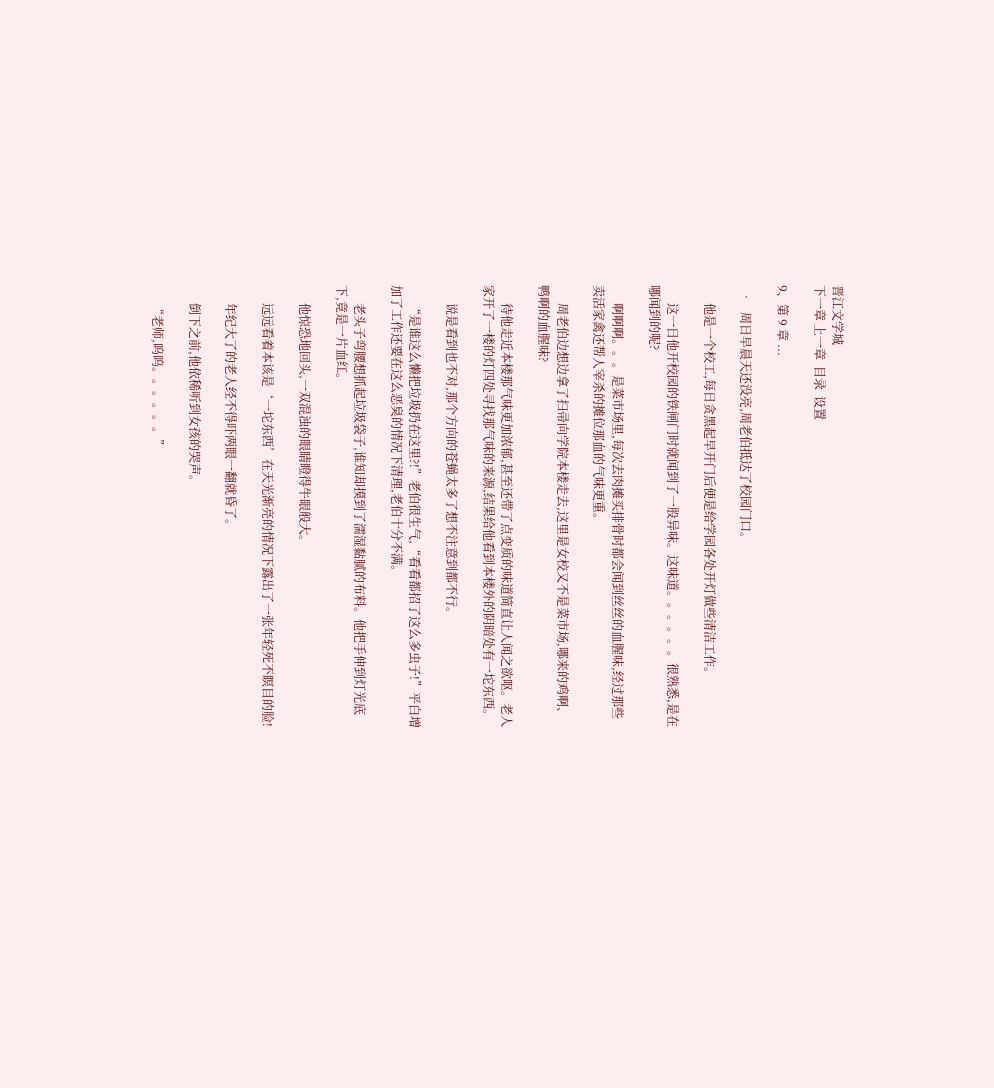晋江文学城
下一章 上一章  目录  设置

9、第 9 章 ...

  •   周日早晨天还没亮,周老伯抵达了校园门口。

      他是一个校工,每日贪黑起早开门后便是给学园各处开灯做些清洁工作。

      这一日他开校园的铁闸门时就闻到了一股异味。这味道。。。。。。很熟悉,是在哪闻到的呢?

      啊啊啊。。。是菜市场里,每次去肉摊买排骨时都会闻到丝丝的血腥味,经过那些卖活家禽还帮人宰杀的摊位那血的气味更重。

      周老伯边想边拿了扫帚向学院本楼走去,这里是女校又不是菜市场,哪来的鸡啊、鸭啊的血腥味?

      待他走近本楼那气味更加浓郁,甚至还带了点变质的味道简直让人闻之欲呕。老人家开了一楼的灯四处寻找那气味的来源,结果给他看到本楼外的阴暗处有一坨东西。

      说是看到也不对,那个方向的苍蝇太多了想不注意到都不行。

      “是谁这么懒把垃圾扔在这里?!”老伯很生气,“看看都招了这么多虫子!”平白增加了工作还要在这么恶臭的情况下清理,老伯十分不满。

      老头子弯腰想抓起垃圾袋子,谁知却摸到了濡湿黏腻的布料。他把手伸到灯光底下,竟是一片血红。

      他惊恐地回头,一双混浊的眼睛瞪得牛眼般大。

      远远看着本该是‘一坨东西’在天光渐亮的情况下露出了一张年轻死不瞑目的脸!

      年纪大了的老人经不得吓两眼一翻就昏了。

      倒下之前,他依稀听到女孩的哭声。

      “老师,呜呜。。。。。。”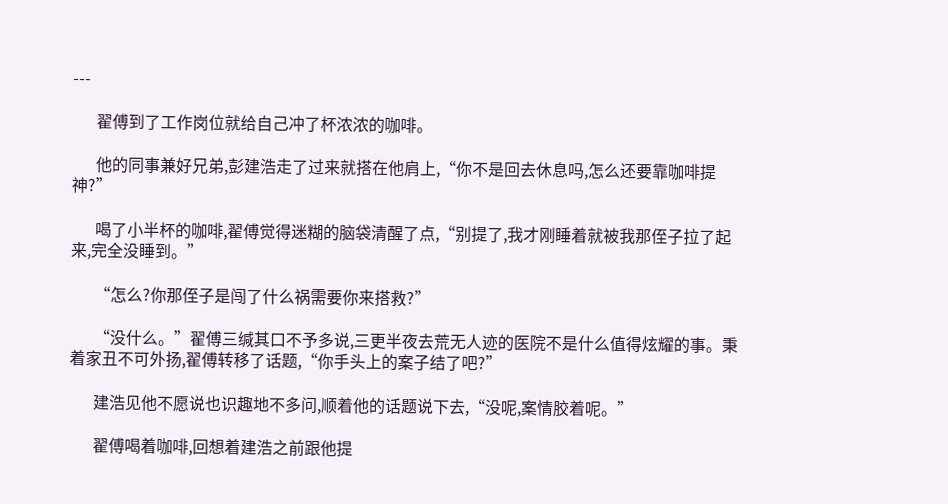---

      翟傅到了工作岗位就给自己冲了杯浓浓的咖啡。

      他的同事兼好兄弟,彭建浩走了过来就搭在他肩上,“你不是回去休息吗,怎么还要靠咖啡提神?”

      喝了小半杯的咖啡,翟傅觉得迷糊的脑袋清醒了点,“别提了,我才刚睡着就被我那侄子拉了起来,完全没睡到。”

      “怎么?你那侄子是闯了什么祸需要你来搭救?”

      “没什么。”翟傅三缄其口不予多说,三更半夜去荒无人迹的医院不是什么值得炫耀的事。秉着家丑不可外扬,翟傅转移了话题,“你手头上的案子结了吧?”

      建浩见他不愿说也识趣地不多问,顺着他的话题说下去,“没呢,案情胶着呢。”

      翟傅喝着咖啡,回想着建浩之前跟他提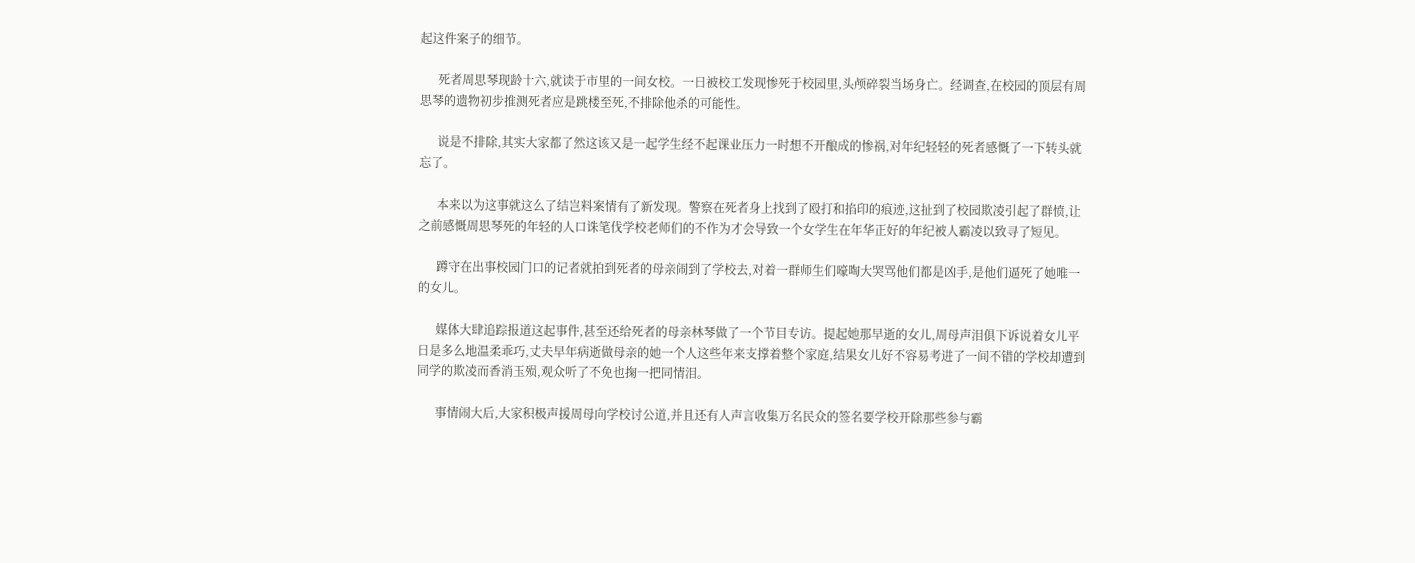起这件案子的细节。

      死者周思琴现龄十六,就读于市里的一间女校。一日被校工发现惨死于校园里,头颅碎裂当场身亡。经调查,在校园的顶层有周思琴的遗物初步推测死者应是跳楼至死,不排除他杀的可能性。

      说是不排除,其实大家都了然这该又是一起学生经不起课业压力一时想不开酿成的惨祸,对年纪轻轻的死者感慨了一下转头就忘了。

      本来以为这事就这么了结岂料案情有了新发现。警察在死者身上找到了殴打和掐印的痕迹,这扯到了校园欺凌引起了群愤,让之前感慨周思琴死的年轻的人口诛笔伐学校老师们的不作为才会导致一个女学生在年华正好的年纪被人霸凌以致寻了短见。

      蹲守在出事校园门口的记者就拍到死者的母亲闹到了学校去,对着一群师生们嚎啕大哭骂他们都是凶手,是他们逼死了她唯一的女儿。

      媒体大肆追踪报道这起事件,甚至还给死者的母亲林琴做了一个节目专访。提起她那早逝的女儿,周母声泪俱下诉说着女儿平日是多么地温柔乖巧,丈夫早年病逝做母亲的她一个人这些年来支撑着整个家庭,结果女儿好不容易考进了一间不错的学校却遭到同学的欺凌而香消玉殒,观众听了不免也掬一把同情泪。

      事情闹大后,大家积极声援周母向学校讨公道,并且还有人声言收集万名民众的签名要学校开除那些参与霸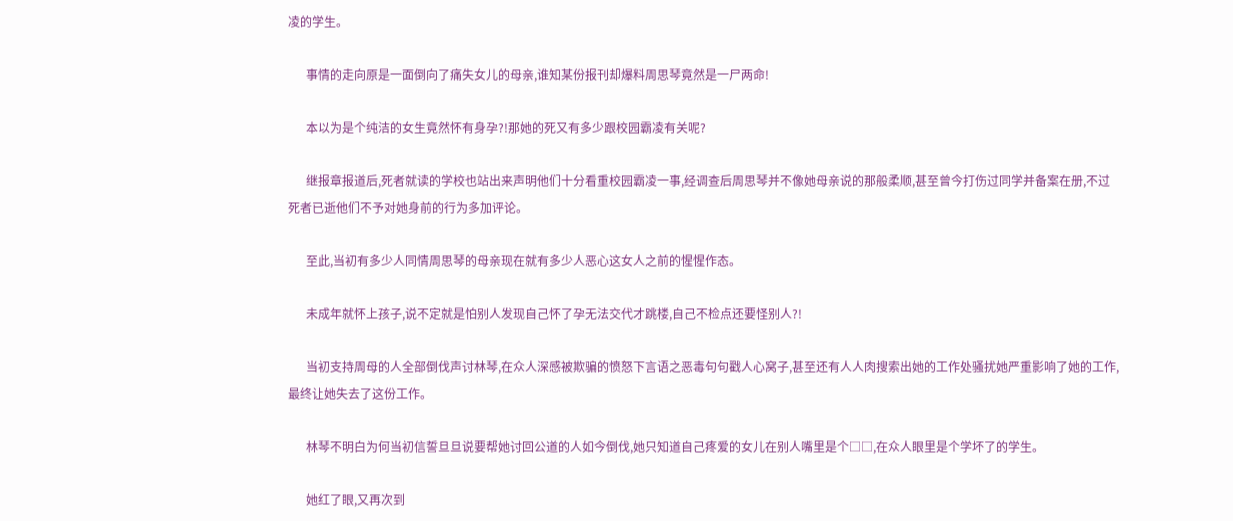凌的学生。

      事情的走向原是一面倒向了痛失女儿的母亲,谁知某份报刊却爆料周思琴竟然是一尸两命!

      本以为是个纯洁的女生竟然怀有身孕?!那她的死又有多少跟校园霸凌有关呢?

      继报章报道后,死者就读的学校也站出来声明他们十分看重校园霸凌一事,经调查后周思琴并不像她母亲说的那般柔顺,甚至曾今打伤过同学并备案在册,不过死者已逝他们不予对她身前的行为多加评论。

      至此,当初有多少人同情周思琴的母亲现在就有多少人恶心这女人之前的惺惺作态。

      未成年就怀上孩子,说不定就是怕别人发现自己怀了孕无法交代才跳楼,自己不检点还要怪别人?!

      当初支持周母的人全部倒伐声讨林琴,在众人深感被欺骗的愤怒下言语之恶毒句句戳人心窝子,甚至还有人人肉搜索出她的工作处骚扰她严重影响了她的工作,最终让她失去了这份工作。

      林琴不明白为何当初信誓旦旦说要帮她讨回公道的人如今倒伐,她只知道自己疼爱的女儿在别人嘴里是个□□,在众人眼里是个学坏了的学生。

      她红了眼,又再次到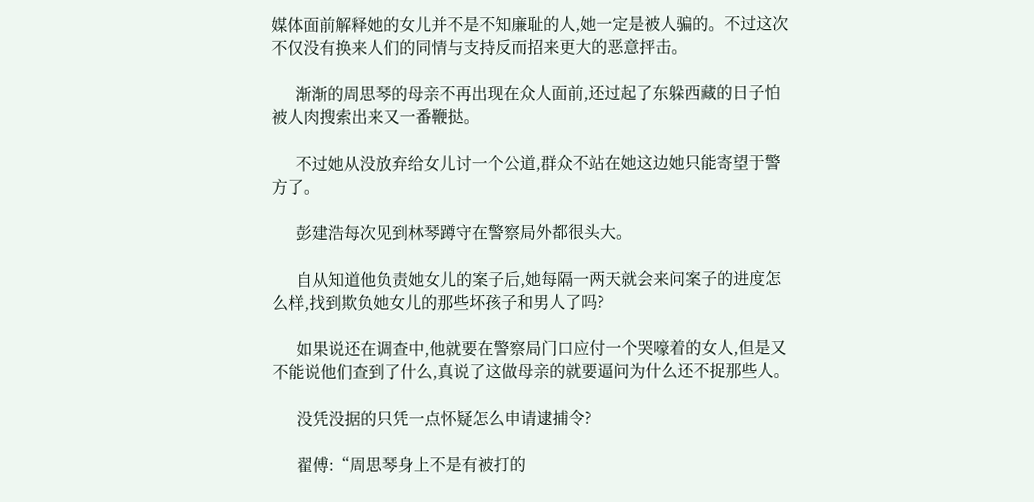媒体面前解释她的女儿并不是不知廉耻的人,她一定是被人骗的。不过这次不仅没有换来人们的同情与支持反而招来更大的恶意抨击。

      渐渐的周思琴的母亲不再出现在众人面前,还过起了东躲西藏的日子怕被人肉搜索出来又一番鞭挞。

      不过她从没放弃给女儿讨一个公道,群众不站在她这边她只能寄望于警方了。

      彭建浩每次见到林琴蹲守在警察局外都很头大。

      自从知道他负责她女儿的案子后,她每隔一两天就会来问案子的进度怎么样,找到欺负她女儿的那些坏孩子和男人了吗?

      如果说还在调查中,他就要在警察局门口应付一个哭嚎着的女人,但是又不能说他们查到了什么,真说了这做母亲的就要逼问为什么还不捉那些人。

      没凭没据的只凭一点怀疑怎么申请逮捕令?

      翟傅:“周思琴身上不是有被打的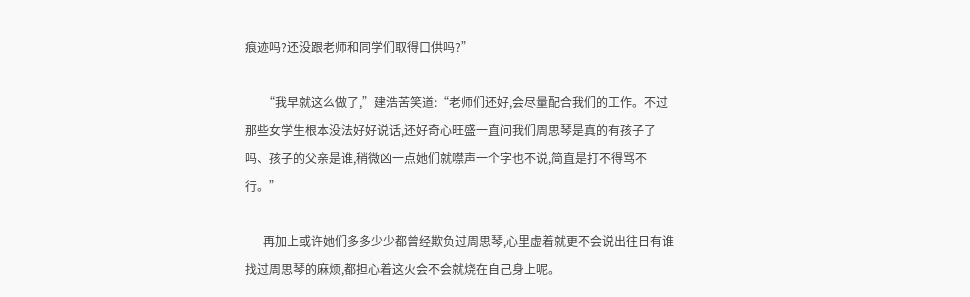痕迹吗?还没跟老师和同学们取得口供吗?”

      “我早就这么做了,”建浩苦笑道:“老师们还好,会尽量配合我们的工作。不过那些女学生根本没法好好说话,还好奇心旺盛一直问我们周思琴是真的有孩子了吗、孩子的父亲是谁,稍微凶一点她们就噤声一个字也不说,简直是打不得骂不行。”

      再加上或许她们多多少少都曾经欺负过周思琴,心里虚着就更不会说出往日有谁找过周思琴的麻烦,都担心着这火会不会就烧在自己身上呢。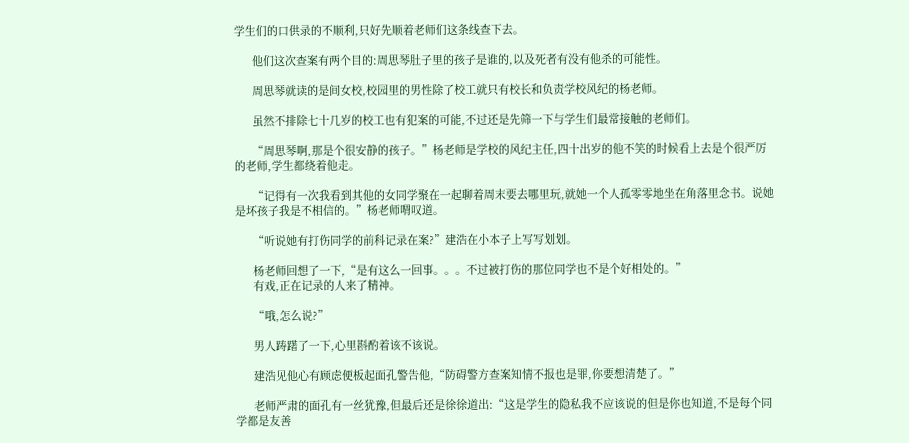学生们的口供录的不顺利,只好先顺着老师们这条线查下去。

      他们这次查案有两个目的:周思琴肚子里的孩子是谁的,以及死者有没有他杀的可能性。

      周思琴就读的是间女校,校园里的男性除了校工就只有校长和负责学校风纪的杨老师。

      虽然不排除七十几岁的校工也有犯案的可能,不过还是先筛一下与学生们最常接触的老师们。

      “周思琴啊,那是个很安静的孩子。”杨老师是学校的风纪主任,四十出岁的他不笑的时候看上去是个很严厉的老师,学生都绕着他走。

      “记得有一次我看到其他的女同学聚在一起聊着周末要去哪里玩,就她一个人孤零零地坐在角落里念书。说她是坏孩子我是不相信的。”杨老师喟叹道。

      “听说她有打伤同学的前科记录在案?”建浩在小本子上写写划划。

      杨老师回想了一下,“是有这么一回事。。。不过被打伤的那位同学也不是个好相处的。”
      有戏,正在记录的人来了精神。

      “哦,怎么说?”

      男人踌躇了一下,心里斟酌着该不该说。

      建浩见他心有顾虑便板起面孔警告他,“防碍警方查案知情不报也是罪,你要想清楚了。”

      老师严肃的面孔有一丝犹豫,但最后还是徐徐道出:“这是学生的隐私我不应该说的但是你也知道,不是每个同学都是友善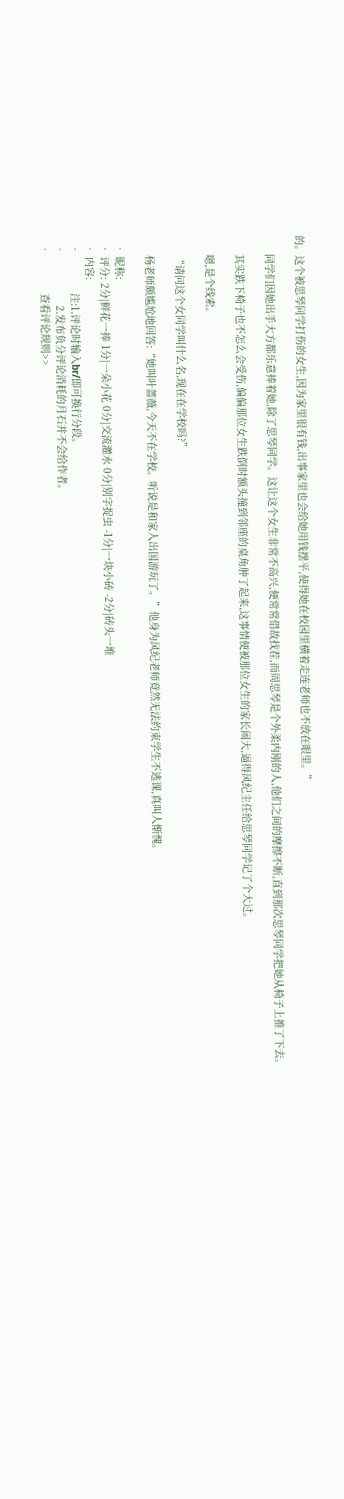的。这个被思琴同学打伤的女生,因为家里很有钱,出事家里也会给她用钱摆平,使得她在校园里横着走连老师也不放在眼里。”

      同学们因她出手大方都乐意捧着她,除了思琴同学。这让这个女生非常不高兴,便常常借故找茬,而周思琴是个外柔内刚的人,他们之间的摩擦不断,直到那次思琴同学把她从椅子上推了下去。

      其实跌下椅子也不怎么会受伤,偏偏那位女生跌倒时额头撞到邻座的桌角肿了起来,这事情便被那位女生的家长闹大,逼得风纪主任给思琴同学记了个大过。

      嗯,是个线索。

      “请问这个女同学叫什么名,现在在学校吗?”

      杨老师颇尴尬地回答:“她叫叶蔷薇,今天不在学校。听说是和家人出国游玩了。”他身为风纪老师竟然无法约束学生不逃课,真叫人惭愧。

  • 昵称:
  • 评分: 2分|鲜花一捧 1分|一朵小花 0分|交流灌水 0分|别字捉虫 -1分|一块小砖 -2分|砖头一堆
  • 内容:
  •             注:1.评论时输入br/即可换行分段。
  •                 2.发布负分评论消耗的月石并不会给作者。
  •             查看评论规则>>